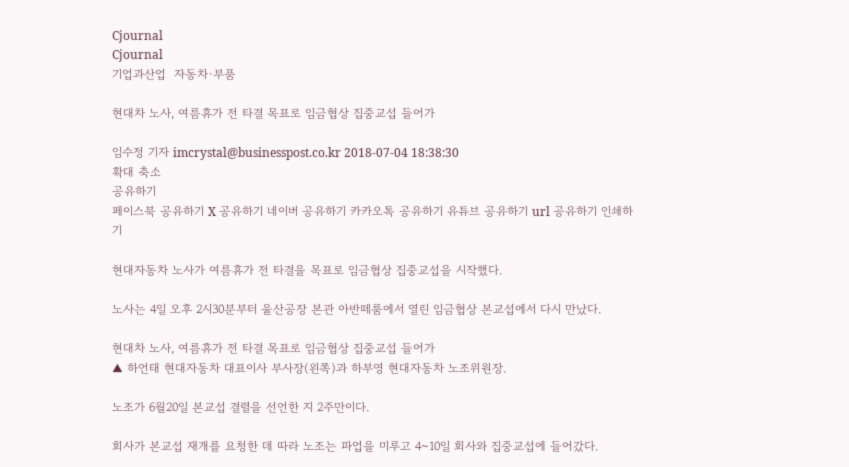Cjournal
Cjournal
기업과산업  자동차·부품

현대차 노사, 여름휴가 전 타결 목표로 임금협상 집중교섭 들어가

임수정 기자 imcrystal@businesspost.co.kr 2018-07-04 18:38:30
확대 축소
공유하기
페이스북 공유하기 X 공유하기 네이버 공유하기 카카오톡 공유하기 유튜브 공유하기 url 공유하기 인쇄하기

현대자동차 노사가 여름휴가 전 타결을 목표로 임금협상 집중교섭을 시작했다.

노사는 4일 오후 2시30분부터 울산공장 본관 아반떼룸에서 열린 임금협상 본교섭에서 다시 만났다.

현대차 노사, 여름휴가 전 타결 목표로 임금협상 집중교섭 들어가
▲ 하언태 현대자동차 대표이사 부사장(왼쪽)과 하부영 현대자동차 노조위원장.

노조가 6월20일 본교섭 결렬을 선언한 지 2주만이다.

회사가 본교섭 재개를 요청한 데 따라 노조는 파업을 미루고 4~10일 회사와 집중교섭에 들어갔다.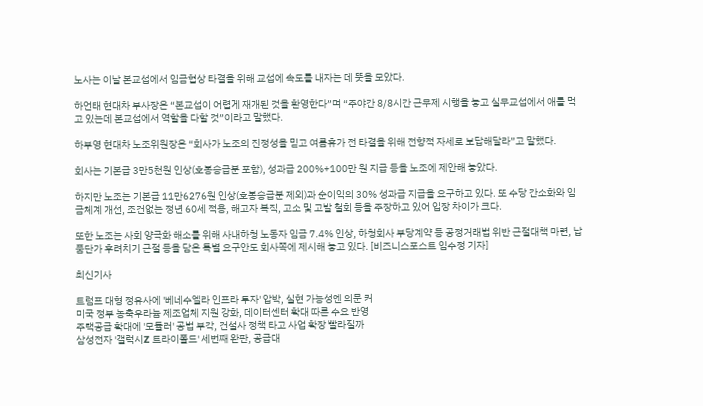노사는 이날 본교섭에서 임금협상 타결을 위해 교섭에 속도를 내자는 데 뜻을 모았다.

하언태 현대차 부사장은 “본교섭이 어렵게 재개된 것을 환영한다”며 “주야간 8/8시간 근무제 시행을 놓고 실무교섭에서 애를 먹고 있는데 본교섭에서 역할을 다할 것”이라고 말했다.

하부영 현대차 노조위원장은 “회사가 노조의 진정성을 믿고 여름휴가 전 타결을 위해 전향적 자세로 보답해달라”고 말했다.

회사는 기본급 3만5천원 인상(호봉승급분 포함), 성과급 200%+100만 원 지급 등을 노조에 제안해 놓았다.

하지만 노조는 기본급 11만6276원 인상(호봉승급분 제외)과 순이익의 30% 성과급 지급을 요구하고 있다. 또 수당 간소화와 임금체계 개선, 조건없는 정년 60세 적용, 해고자 복직, 고소 및 고발 철회 등을 주장하고 있어 입장 차이가 크다.

또한 노조는 사회 양극화 해소를 위해 사내하청 노동자 임금 7.4% 인상, 하청회사 부당계약 등 공정거래법 위반 근절대책 마련, 납품단가 후려치기 근절 등을 담은 특별 요구안도 회사쪽에 제시해 놓고 있다. [비즈니스포스트 임수정 기자]

최신기사

트럼프 대형 정유사에 '베네수엘라 인프라 투자' 압박, 실현 가능성엔 의문 커
미국 정부 농축우라늄 제조업체 지원 강화, 데이터센터 확대 따른 수요 반영
주택공급 확대에 '모듈러' 공법 부각, 건설사 정책 타고 사업 확장 빨라질까
삼성전자 '갤럭시Z 트라이폴드' 세번째 완판, 공급대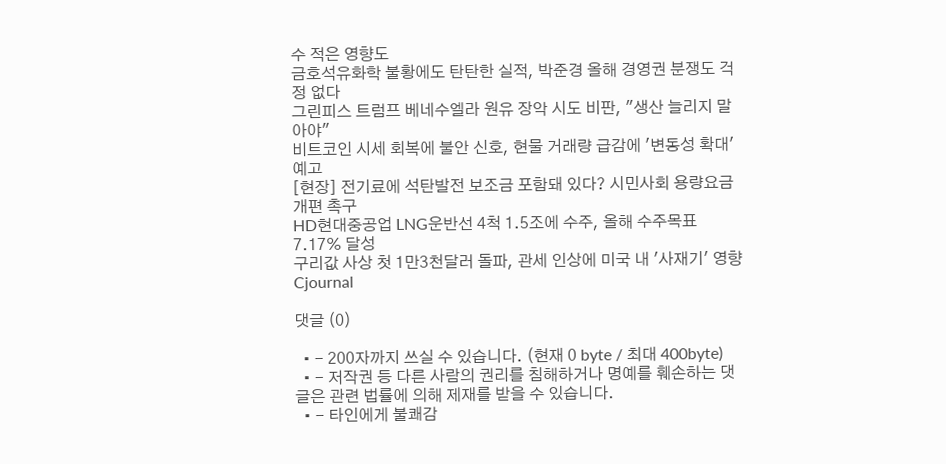수 적은 영향도
금호석유화학 불황에도 탄탄한 실적, 박준경 올해 경영권 분쟁도 걱정 없다
그린피스 트럼프 베네수엘라 원유 장악 시도 비판, "생산 늘리지 말아야"
비트코인 시세 회복에 불안 신호, 현물 거래량 급감에 '변동성 확대' 예고
[현장] 전기료에 석탄발전 보조금 포함돼 있다? 시민사회 용량요금 개편 촉구
HD현대중공업 LNG운반선 4척 1.5조에 수주, 올해 수주목표 7.17% 달성
구리값 사상 첫 1만3천달러 돌파, 관세 인상에 미국 내 '사재기' 영향
Cjournal

댓글 (0)

  • - 200자까지 쓰실 수 있습니다. (현재 0 byte / 최대 400byte)
  • - 저작권 등 다른 사람의 권리를 침해하거나 명예를 훼손하는 댓글은 관련 법률에 의해 제재를 받을 수 있습니다.
  • - 타인에게 불쾌감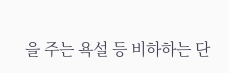을 주는 욕설 등 비하하는 단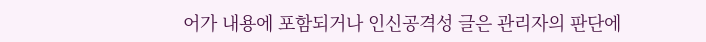어가 내용에 포함되거나 인신공격성 글은 관리자의 판단에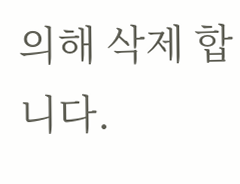의해 삭제 합니다.